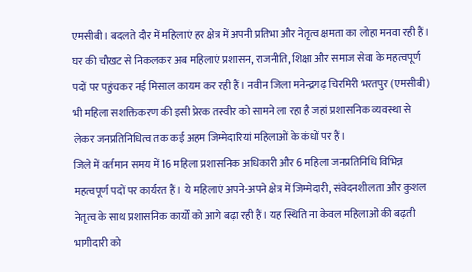एमसीबी। बदलते दौर में महिलाएं हर क्षेत्र में अपनी प्रतिभा और नेतृत्व क्षमता का लोहा मनवा रही हैं। घर की चौखट से निकलकर अब महिलाएं प्रशासन, राजनीति, शिक्षा और समाज सेवा के महत्वपूर्ण पदों पर पहुंचकर नई मिसाल कायम कर रही हैं। नवीन जिला मनेन्द्रगढ़ चिरमिरी भरतपुर (एमसीबी) भी महिला सशक्तिकरण की इसी प्रेरक तस्वीर को सामने ला रहा है जहां प्रशासनिक व्यवस्था से लेकर जनप्रतिनिधित्व तक कई अहम जिम्मेदारियां महिलाओं के कंधों पर हैं।
जिले में वर्तमान समय में 16 महिला प्रशासनिक अधिकारी और 6 महिला जनप्रतिनिधि विभिन्न महत्वपूर्ण पदों पर कार्यरत हैं। ये महिलाएं अपने-अपने क्षेत्र में जिम्मेदारी, संवेदनशीलता और कुशल नेतृत्व के साथ प्रशासनिक कार्यों को आगे बढ़ा रही हैं। यह स्थिति ना केवल महिलाओं की बढ़ती भागीदारी को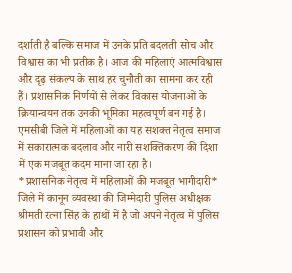दर्शाती है बल्कि समाज में उनके प्रति बदलती सोच और विश्वास का भी प्रतीक है। आज की महिलाएं आत्मविश्वास और दृढ़ संकल्प के साथ हर चुनौती का सामना कर रही हैं। प्रशासनिक निर्णयों से लेकर विकास योजनाओं के क्रियान्वयन तक उनकी भूमिका महत्वपूर्ण बन गई है। एमसीबी जिले में महिलाओं का यह सशक्त नेतृत्व समाज में सकारात्मक बदलाव और नारी सशक्तिकरण की दिशा में एक मजबूत कदम माना जा रहा है।
*प्रशासनिक नेतृत्व में महिलाओं की मजबूत भागीदारी*
जिले में कानून व्यवस्था की जिम्मेदारी पुलिस अधीक्षक श्रीमती रत्ना सिंह के हाथों में है जो अपने नेतृत्व में पुलिस प्रशासन को प्रभावी और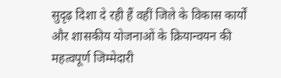सुदृढ़ दिशा दे रही हैं वहीं जिले के विकास कार्यों और शासकीय योजनाओं के क्रियान्वयन की महत्वपूर्ण जिम्मेदारी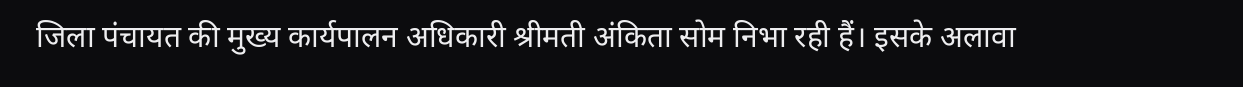जिला पंचायत की मुख्य कार्यपालन अधिकारी श्रीमती अंकिता सोम निभा रही हैं। इसके अलावा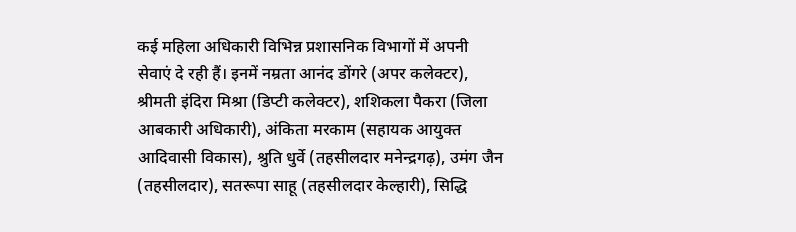कई महिला अधिकारी विभिन्न प्रशासनिक विभागों में अपनी सेवाएं दे रही हैं। इनमें नम्रता आनंद डोंगरे (अपर कलेक्टर), श्रीमती इंदिरा मिश्रा (डिप्टी कलेक्टर), शशिकला पैकरा (जिला आबकारी अधिकारी), अंकिता मरकाम (सहायक आयुक्त आदिवासी विकास), श्रुति धुर्वे (तहसीलदार मनेन्द्रगढ़), उमंग जैन (तहसीलदार), सतरूपा साहू (तहसीलदार केल्हारी), सिद्धि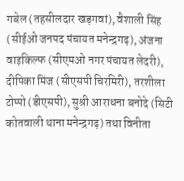गबेल (तहसीलदार खड़गवां), वैशाली सिंह (सीईओ जनपद पंचायत मनेन्द्रगढ़), अंजना वाइकिल्फ (सीएमओ नगर पंचायत लेदरी), दीपिका मिंज (सीएसपी चिरमिरी), तरशीला टोप्पो (डीएसपी), सुश्री आराधना बनोदे (सिटी कोतवाली थाना मनेन्द्रगढ़) तथा विनीता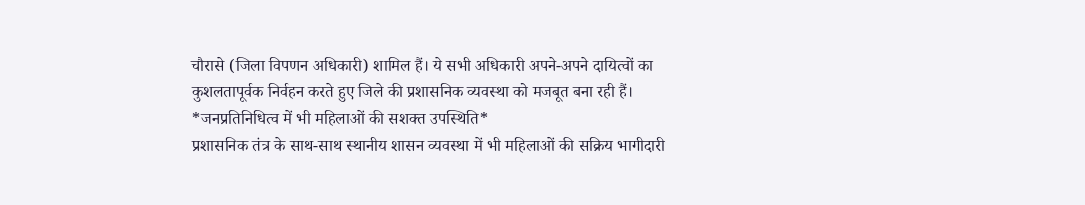चौरासे (जिला विपणन अधिकारी) शामिल हैं। ये सभी अधिकारी अपने-अपने दायित्वों का कुशलतापूर्वक निर्वहन करते हुए जिले की प्रशासनिक व्यवस्था को मजबूत बना रही हैं।
*जनप्रतिनिधित्व में भी महिलाओं की सशक्त उपस्थिति*
प्रशासनिक तंत्र के साथ-साथ स्थानीय शासन व्यवस्था में भी महिलाओं की सक्रिय भागीदारी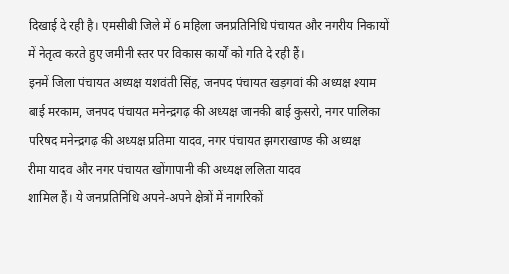दिखाई दे रही है। एमसीबी जिले में 6 महिला जनप्रतिनिधि पंचायत और नगरीय निकायों में नेतृत्व करते हुए जमीनी स्तर पर विकास कार्यों को गति दे रही हैं।
इनमें जिला पंचायत अध्यक्ष यशवंती सिंह, जनपद पंचायत खड़गवां की अध्यक्ष श्याम बाई मरकाम, जनपद पंचायत मनेन्द्रगढ़ की अध्यक्ष जानकी बाई कुसरो, नगर पालिका परिषद मनेन्द्रगढ़ की अध्यक्ष प्रतिमा यादव, नगर पंचायत झगराखाण्ड की अध्यक्ष
रीमा यादव और नगर पंचायत खोंगापानी की अध्यक्ष ललिता यादव
शामिल हैं। ये जनप्रतिनिधि अपने-अपने क्षेत्रों में नागरिकों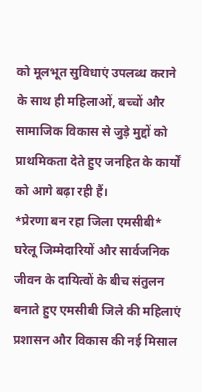को मूलभूत सुविधाएं उपलब्ध कराने के साथ ही महिलाओं, बच्चों और सामाजिक विकास से जुड़े मुद्दों को प्राथमिकता देते हुए जनहित के कार्यों को आगे बढ़ा रही हैं।
*प्रेरणा बन रहा जिला एमसीबी*
घरेलू जिम्मेदारियों और सार्वजनिक जीवन के दायित्वों के बीच संतुलन बनाते हुए एमसीबी जिले की महिलाएं प्रशासन और विकास की नई मिसाल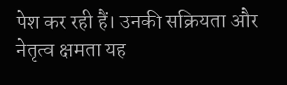पेश कर रही हैं। उनकी सक्रियता और नेतृत्व क्षमता यह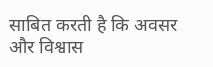साबित करती है कि अवसर और विश्वास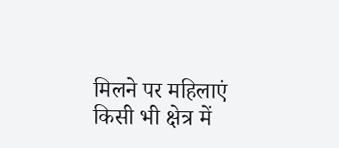मिलने पर महिलाएं किसी भी क्षेत्र में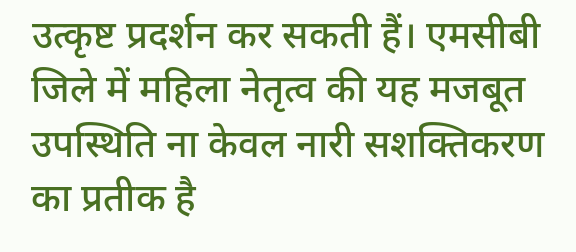उत्कृष्ट प्रदर्शन कर सकती हैं। एमसीबी जिले में महिला नेतृत्व की यह मजबूत उपस्थिति ना केवल नारी सशक्तिकरण का प्रतीक है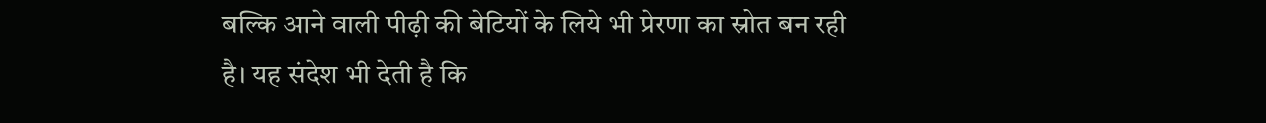बल्कि आने वाली पीढ़ी की बेटियों के लिये भी प्रेरणा का स्रोत बन रही है। यह संदेश भी देती है कि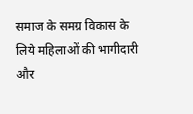समाज के समग्र विकास के लिये महिलाओं की भागीदारी और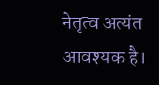नेतृत्व अत्यंत आवश्यक है।